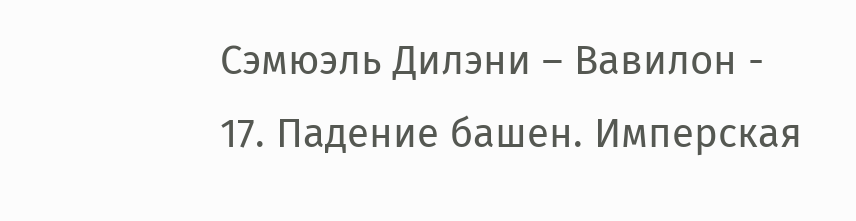Сэмюэль Дилэни – Вавилон - 17. Падение башен. Имперская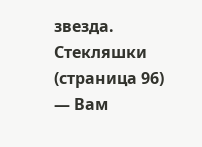звезда. Стекляшки (страница 96)
— Вам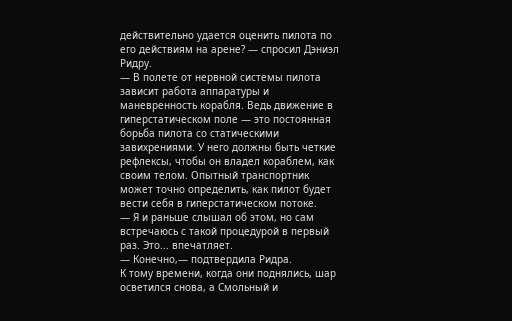действительно удается оценить пилота по его действиям на арене? — спросил Дэниэл Ридру.
— В полете от нервной системы пилота зависит работа аппаратуры и маневренность корабля. Ведь движение в гиперстатическом поле — это постоянная борьба пилота со статическими завихрениями. У него должны быть четкие рефлексы, чтобы он владел кораблем, как своим телом. Опытный транспортник может точно определить, как пилот будет вести себя в гиперстатическом потоке.
— Я и раньше слышал об этом, но сам встречаюсь с такой процедурой в первый раз. Это... впечатляет.
— Конечно,— подтвердила Ридра.
К тому времени, когда они поднялись, шар осветился снова, а Смольный и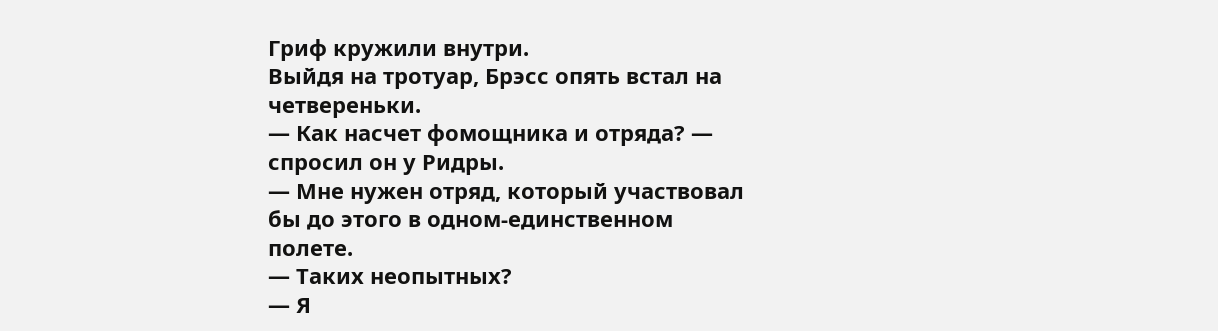Гриф кружили внутри.
Выйдя на тротуар, Брэсс опять встал на четвереньки.
— Как насчет фомощника и отряда? — спросил он у Ридры.
— Мне нужен отряд, который участвовал бы до этого в одном-единственном полете.
— Таких неопытных?
— Я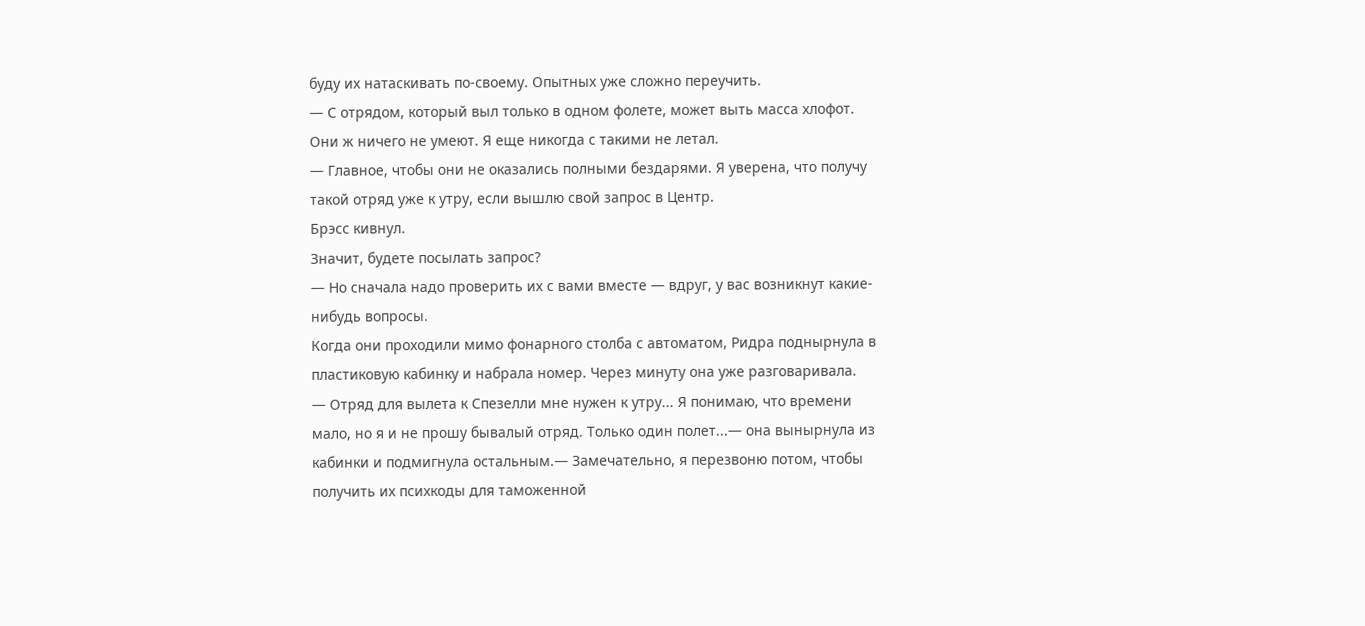буду их натаскивать по-своему. Опытных уже сложно переучить.
— С отрядом, который выл только в одном фолете, может выть масса хлофот. Они ж ничего не умеют. Я еще никогда с такими не летал.
— Главное, чтобы они не оказались полными бездарями. Я уверена, что получу такой отряд уже к утру, если вышлю свой запрос в Центр.
Брэсс кивнул.
Значит, будете посылать запрос?
— Но сначала надо проверить их с вами вместе — вдруг, у вас возникнут какие-нибудь вопросы.
Когда они проходили мимо фонарного столба с автоматом, Ридра поднырнула в пластиковую кабинку и набрала номер. Через минуту она уже разговаривала.
— Отряд для вылета к Спезелли мне нужен к утру... Я понимаю, что времени мало, но я и не прошу бывалый отряд. Только один полет...— она вынырнула из кабинки и подмигнула остальным.— Замечательно, я перезвоню потом, чтобы получить их психкоды для таможенной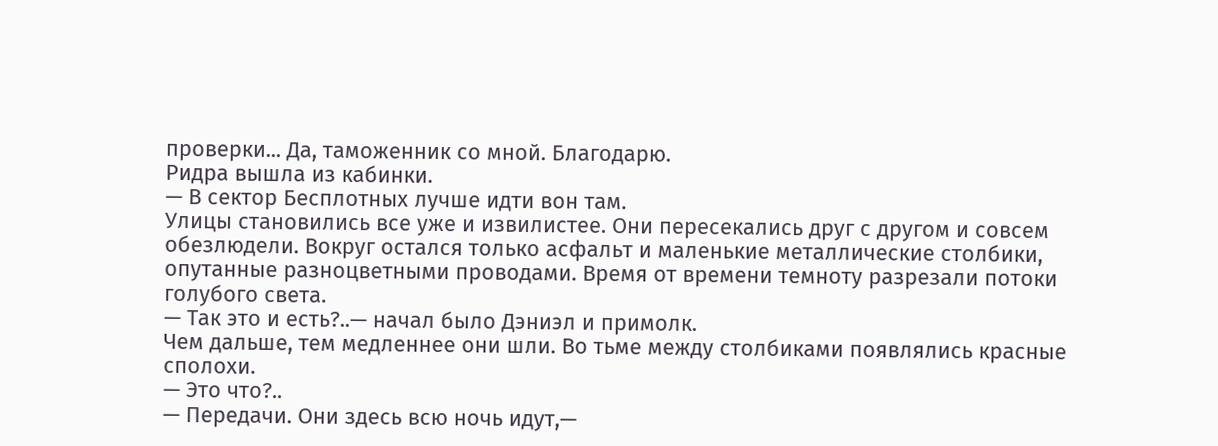проверки... Да, таможенник со мной. Благодарю.
Ридра вышла из кабинки.
— В сектор Бесплотных лучше идти вон там.
Улицы становились все уже и извилистее. Они пересекались друг с другом и совсем обезлюдели. Вокруг остался только асфальт и маленькие металлические столбики, опутанные разноцветными проводами. Время от времени темноту разрезали потоки голубого света.
— Так это и есть?..— начал было Дэниэл и примолк.
Чем дальше, тем медленнее они шли. Во тьме между столбиками появлялись красные сполохи.
— Это что?..
— Передачи. Они здесь всю ночь идут,—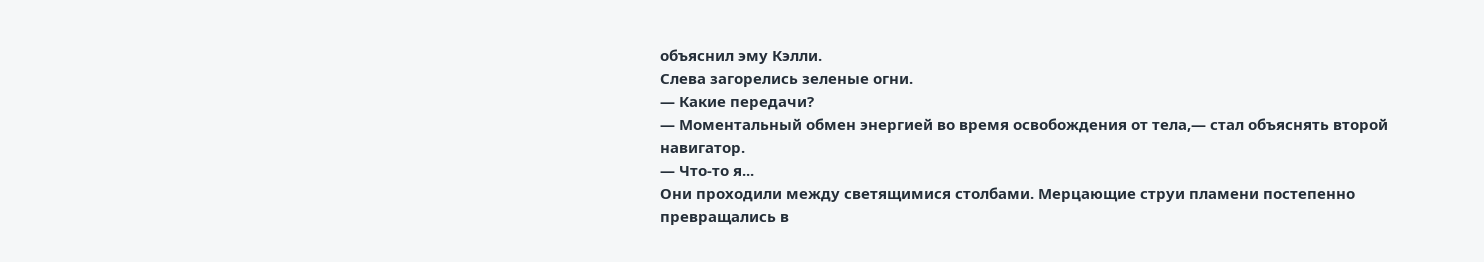объяснил эму Кэлли.
Слева загорелись зеленые огни.
— Какие передачи?
— Моментальный обмен энергией во время освобождения от тела,— стал объяснять второй навигатор.
— Что-то я...
Они проходили между светящимися столбами. Мерцающие струи пламени постепенно превращались в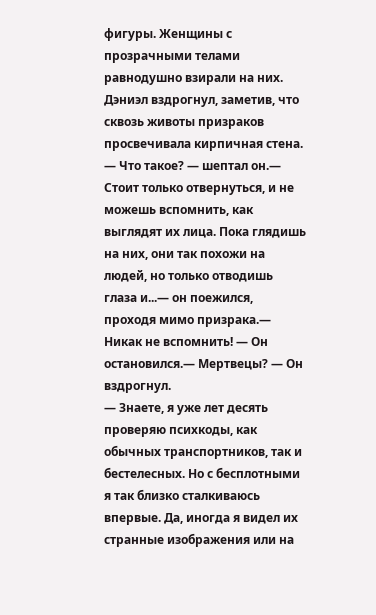фигуры. Женщины с прозрачными телами равнодушно взирали на них.
Дэниэл вздрогнул, заметив, что сквозь животы призраков просвечивала кирпичная стена.
— Что такое? — шептал он.— Стоит только отвернуться, и не можешь вспомнить, как выглядят их лица. Пока глядишь на них, они так похожи на людей, но только отводишь глаза и...— он поежился, проходя мимо призрака.— Никак не вспомнить! — Он остановился.— Мертвецы? — Он вздрогнул.
— Знаете, я уже лет десять проверяю психкоды, как обычных транспортников, так и бестелесных. Но с бесплотными я так близко сталкиваюсь впервые. Да, иногда я видел их странные изображения или на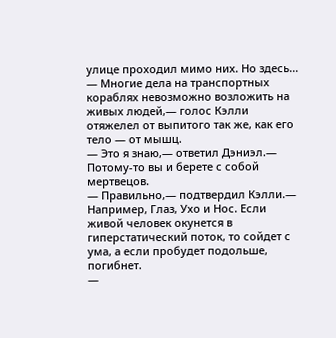улице проходил мимо них. Но здесь...
— Многие дела на транспортных кораблях невозможно возложить на живых людей,— голос Кэлли отяжелел от выпитого так же, как его тело — от мышц.
— Это я знаю,— ответил Дэниэл.— Потому-то вы и берете с собой мертвецов.
— Правильно,— подтвердил Кэлли.— Например, Глаз, Ухо и Нос. Если живой человек окунется в гиперстатический поток, то сойдет с ума, а если пробудет подольше, погибнет.
—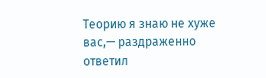Теорию я знаю не хуже вас,— раздраженно ответил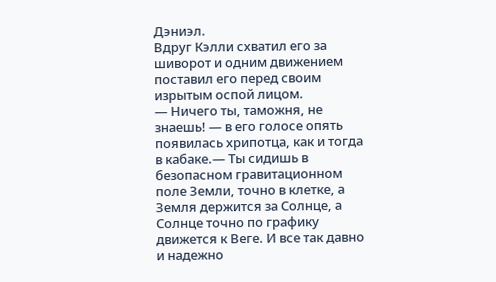Дэниэл.
Вдруг Кэлли схватил его за шиворот и одним движением поставил его перед своим изрытым оспой лицом.
— Ничего ты, таможня, не знаешь! — в его голосе опять появилась хрипотца, как и тогда в кабаке.— Ты сидишь в безопасном гравитационном поле Земли, точно в клетке, а Земля держится за Солнце, а Солнце точно по графику движется к Веге. И все так давно и надежно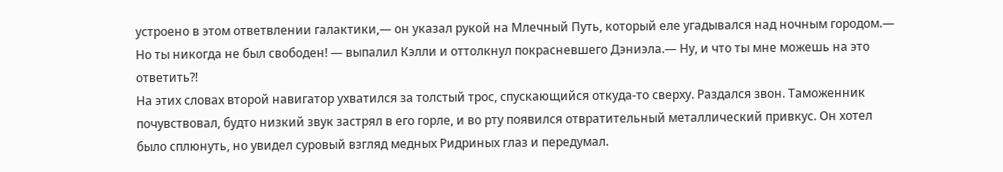устроено в этом ответвлении галактики,— он указал рукой на Млечный Путь, который еле угадывался над ночным городом.— Но ты никогда не был свободен! — выпалил Кэлли и оттолкнул покрасневшего Дэниэла.— Ну, и что ты мне можешь на это ответить?!
На этих словах второй навигатор ухватился за толстый трос, спускающийся откуда-то сверху. Раздался звон. Таможенник почувствовал, будто низкий звук застрял в его горле, и во рту появился отвратительный металлический привкус. Он хотел было сплюнуть, но увидел суровый взгляд медных Ридриных глаз и передумал.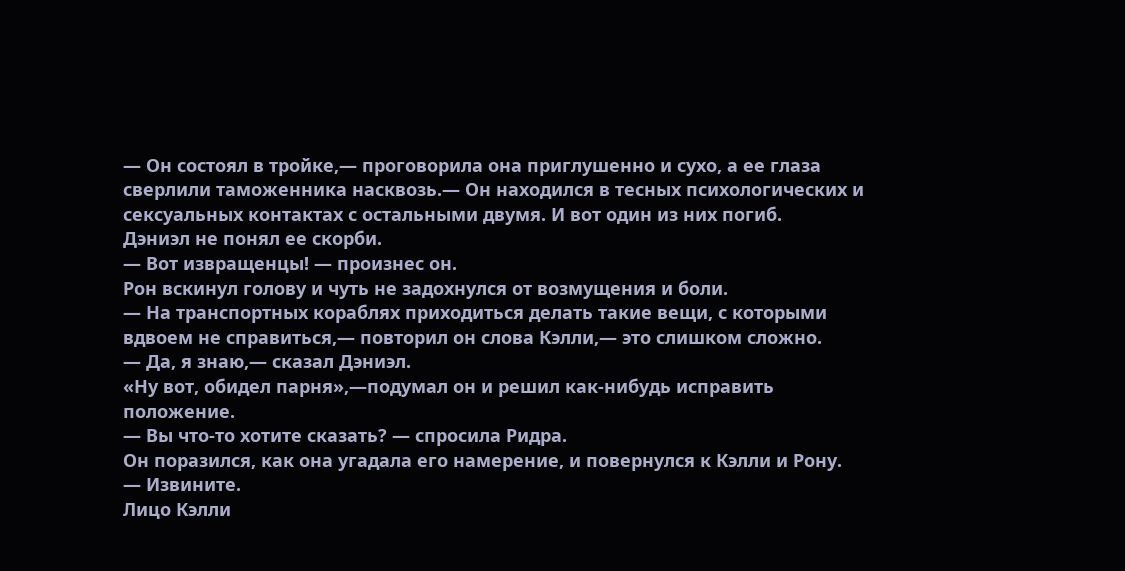— Он состоял в тройке,— проговорила она приглушенно и сухо, а ее глаза сверлили таможенника насквозь.— Он находился в тесных психологических и сексуальных контактах с остальными двумя. И вот один из них погиб.
Дэниэл не понял ее скорби.
— Вот извращенцы! — произнес он.
Рон вскинул голову и чуть не задохнулся от возмущения и боли.
— На транспортных кораблях приходиться делать такие вещи, с которыми вдвоем не справиться,— повторил он слова Кэлли,— это слишком сложно.
— Да, я знаю,— сказал Дэниэл.
«Ну вот, обидел парня»,—подумал он и решил как-нибудь исправить положение.
— Вы что-то хотите сказать? — спросила Ридра.
Он поразился, как она угадала его намерение, и повернулся к Кэлли и Рону.
— Извините.
Лицо Кэлли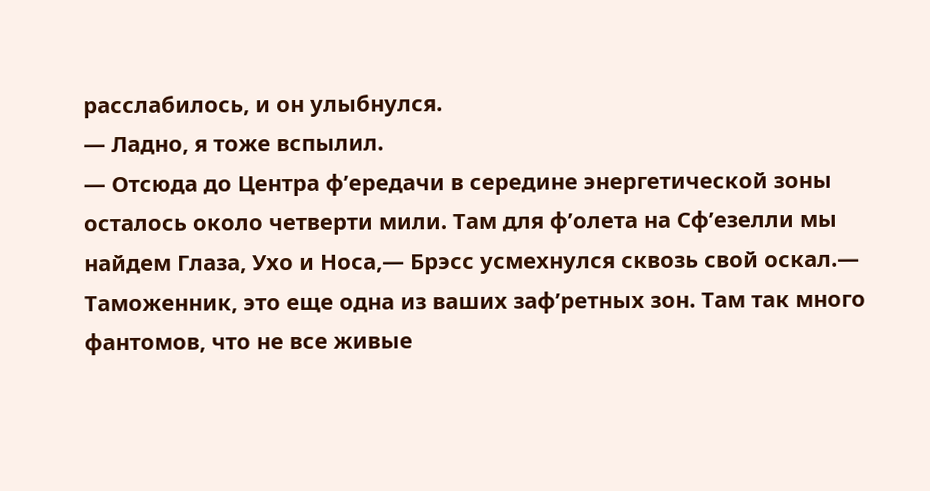расслабилось, и он улыбнулся.
— Ладно, я тоже вспылил.
— Отсюда до Центра ф’ередачи в середине энергетической зоны осталось около четверти мили. Там для ф’олета на Сф’езелли мы найдем Глаза, Ухо и Носа,— Брэсс усмехнулся сквозь свой оскал.— Таможенник, это еще одна из ваших заф’ретных зон. Там так много фантомов, что не все живые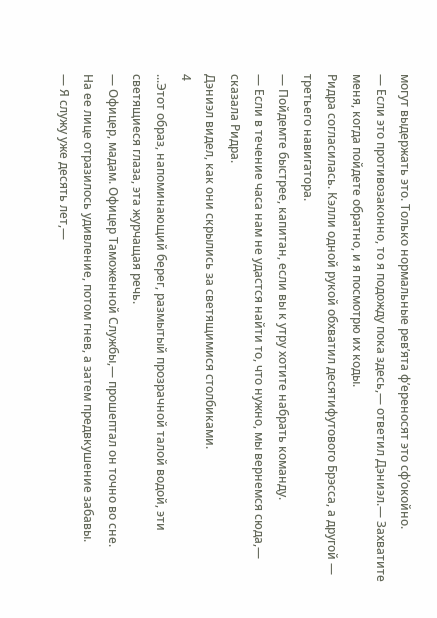могут выдержать это. Только нормальные рев’ята ф’ереносят это сф’окойно.
— Если это противозаконно, то я подожду пока здесь,— ответил Дэниэл.— Захватите меня, когда пойдете обратно, и я посмотрю их коды.
Ридра согласилась. Кэлли одной рукой обхватил десятифутового Брэсса, а другой — третьего навигатора.
— Пойдемте быстрее, капитан, если вы к утру хотите набрать команду.
— Если в течение часа нам не удастся найти то, что нужно, мы вернемся сюда,— сказала Ридра.
Дэниэл видел, как они скрылись за светящимися столбиками.
4
...Этот образ, напоминающий берег, размытый прозрачной талой водой, эти светящиеся глаза, эта журчащая речь.
— Офицер, мадам. Офицер Таможенной Службы,— прошептал он точно во сне.
На ее лице отразилось удивление, потом гнев, а затем предвкушение забавы.
— Я служу уже десять лет,—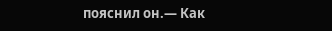пояснил он.— Как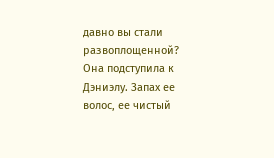давно вы стали развоплощенной?
Она подступила к Дэниэлу. Запах ее волос, ее чистый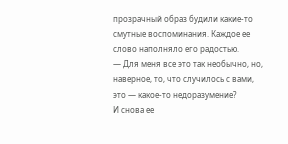прозрачный образ будили какие-то смутные воспоминания. Каждое ее слово наполняло его радостью.
— Для меня все это так необычно, но, наверное, то, что случилось с вами, это — какое-то недоразумение?
И снова ее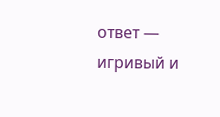ответ — игривый и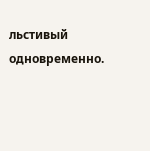льстивый одновременно.